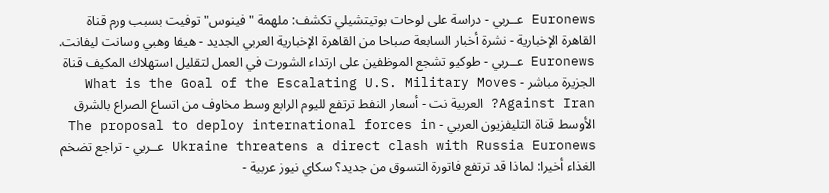Euronews عــربي - دراسة على لوحات بوتيتشيلي تكشف: ملهمة "فينوس" توفيت بسبب ورم قناة القاهرة الإخبارية - نشرة أخبار السابعة صباحا من القاهرة الإخبارية العربي الجديد - هيفا وهبي وسانت ليفانت. Euronews عــربي - طوكيو تشجع الموظفين على ارتداء الشورت في العمل لتقليل استهلاك المكيف قناة الجزيرة مباشر - What is the Goal of the Escalating U.S. Military Moves Against Iran? العربية نت - أسعار النفط ترتفع لليوم الرابع وسط مخاوف من اتساع الصراع بالشرق الأوسط قناة التليفزيون العربي - The proposal to deploy international forces in Ukraine threatens a direct clash with Russia Euronews عــربي - تراجع تضخم الغذاء أخيرا: لماذا قد ترتفع فاتورة التسوق من جديد؟ سكاي نيوز عربية -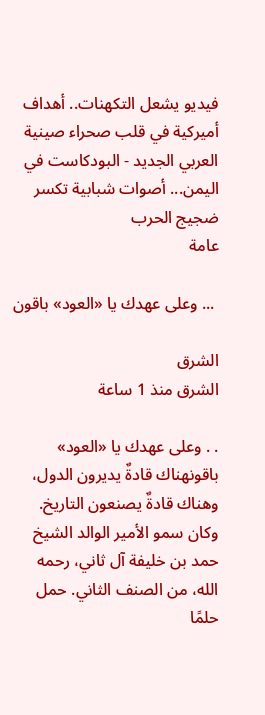فيديو يشعل التكهنات.. أهداف أميركية في قلب صحراء صينية العربي الجديد - البودكاست في اليمن... أصوات شبابية تكسر ضجيج الحرب
عامة

 ... وعلى عهدك يا «العود» باقون

الشرق
الشرق منذ 1 ساعة

. . وعلى عهدك يا «العود» باقونهناك قادةٌ يديرون الدول، وهناك قادةٌ يصنعون التاريخ. وكان سمو الأمير الوالد الشيخ حمد بن خليفة آل ثاني، رحمه الله، من الصنف الثاني. حمل حلمًا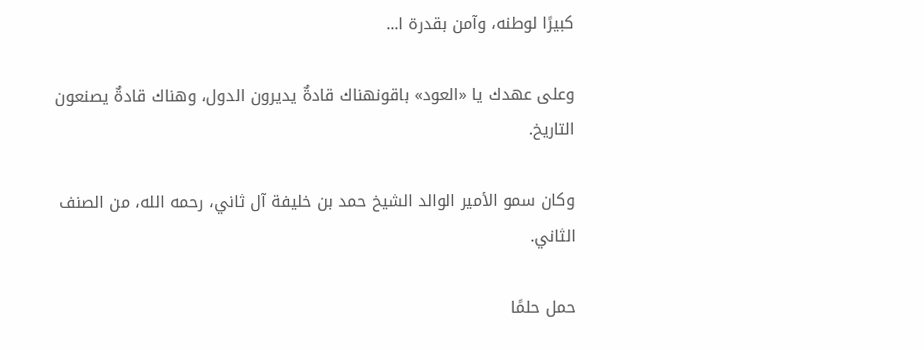كبيرًا لوطنه، وآمن بقدرة ا...

وعلى عهدك يا «العود» باقونهناك قادةٌ يديرون الدول، وهناك قادةٌ يصنعون التاريخ.

وكان سمو الأمير الوالد الشيخ حمد بن خليفة آل ثاني، رحمه الله، من الصنف الثاني.

حمل حلمًا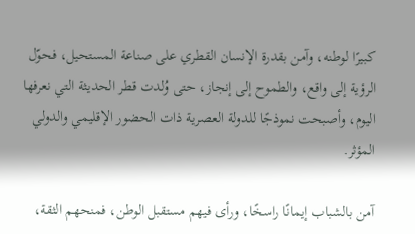كبيرًا لوطنه، وآمن بقدرة الإنسان القطري على صناعة المستحيل، فحوّل الرؤية إلى واقع، والطموح إلى إنجاز، حتى وُلدت قطر الحديثة التي نعرفها اليوم، وأصبحت نموذجًا للدولة العصرية ذات الحضور الإقليمي والدولي المؤثر.

آمن بالشباب إيمانًا راسخًا، ورأى فيهم مستقبل الوطن، فمنحهم الثقة،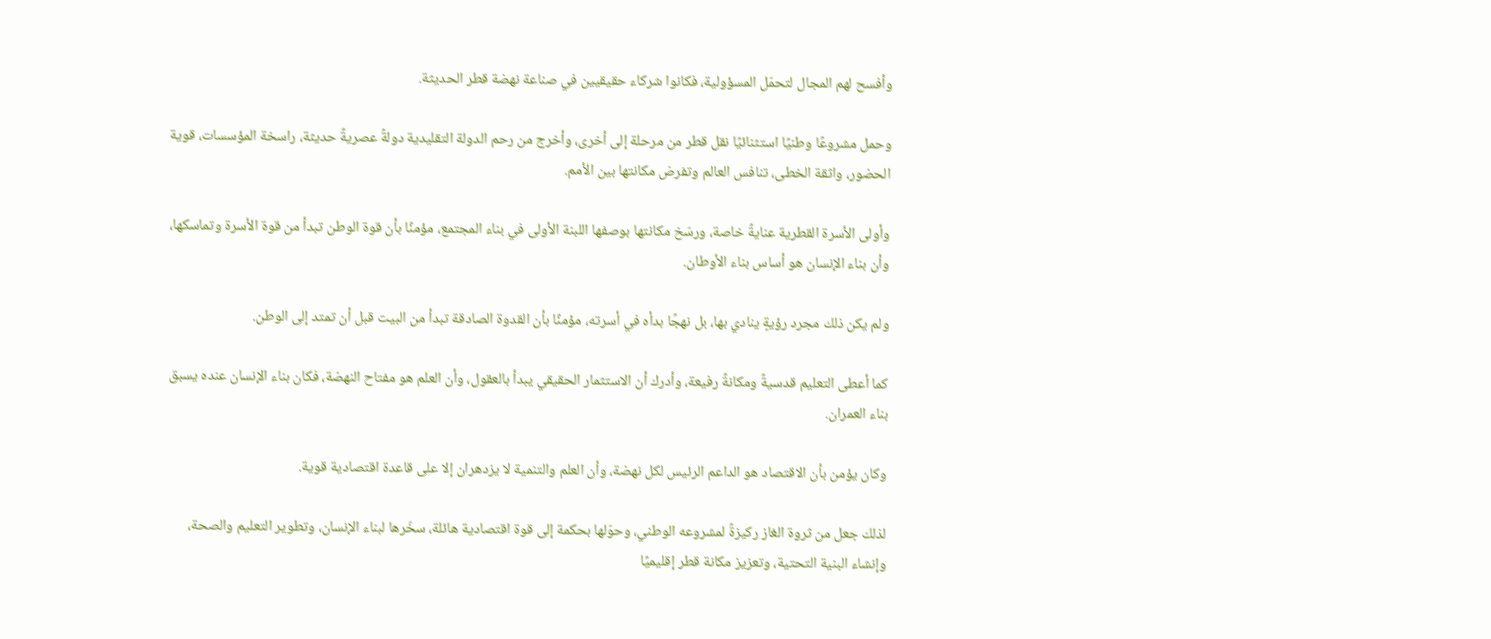وأفسح لهم المجال لتحمّل المسؤولية، فكانوا شركاء حقيقيين في صناعة نهضة قطر الحديثة.

وحمل مشروعًا وطنيًا استثنائيًا نقل قطر من مرحلة إلى أخرى، وأخرج من رحم الدولة التقليدية دولةً عصريةً حديثة، راسخة المؤسسات، قوية الحضور، واثقة الخطى، تنافس العالم وتفرض مكانتها بين الأمم.

وأولى الأسرة القطرية عنايةً خاصة، ورسّخ مكانتها بوصفها اللبنة الأولى في بناء المجتمع، مؤمنًا بأن قوة الوطن تبدأ من قوة الأسرة وتماسكها، وأن بناء الإنسان هو أساس بناء الأوطان.

ولم يكن ذلك مجرد رؤيةٍ ينادي بها، بل نهجًا بدأه في أسرته، مؤمنًا بأن القدوة الصادقة تبدأ من البيت قبل أن تمتد إلى الوطن.

كما أعطى التعليم قدسيةً ومكانةً رفيعة، وأدرك أن الاستثمار الحقيقي يبدأ بالعقول، وأن العلم هو مفتاح النهضة، فكان بناء الإنسان عنده يسبق بناء العمران.

وكان يؤمن بأن الاقتصاد هو الداعم الرئيس لكل نهضة، وأن العلم والتنمية لا يزدهران إلا على قاعدة اقتصادية قوية.

لذلك جعل من ثروة الغاز ركيزةً لمشروعه الوطني، وحوّلها بحكمة إلى قوة اقتصادية هائلة، سخّرها لبناء الإنسان، وتطوير التعليم والصحة، وإنشاء البنية التحتية، وتعزيز مكانة قطر إقليميًا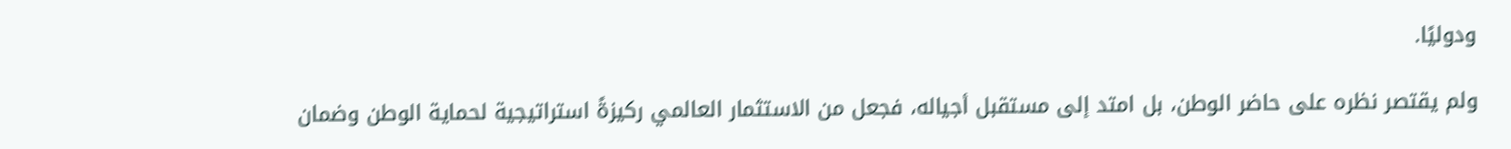ودوليًا.

ولم يقتصر نظره على حاضر الوطن، بل امتد إلى مستقبل أجياله، فجعل من الاستثمار العالمي ركيزةً استراتيجية لحماية الوطن وضمان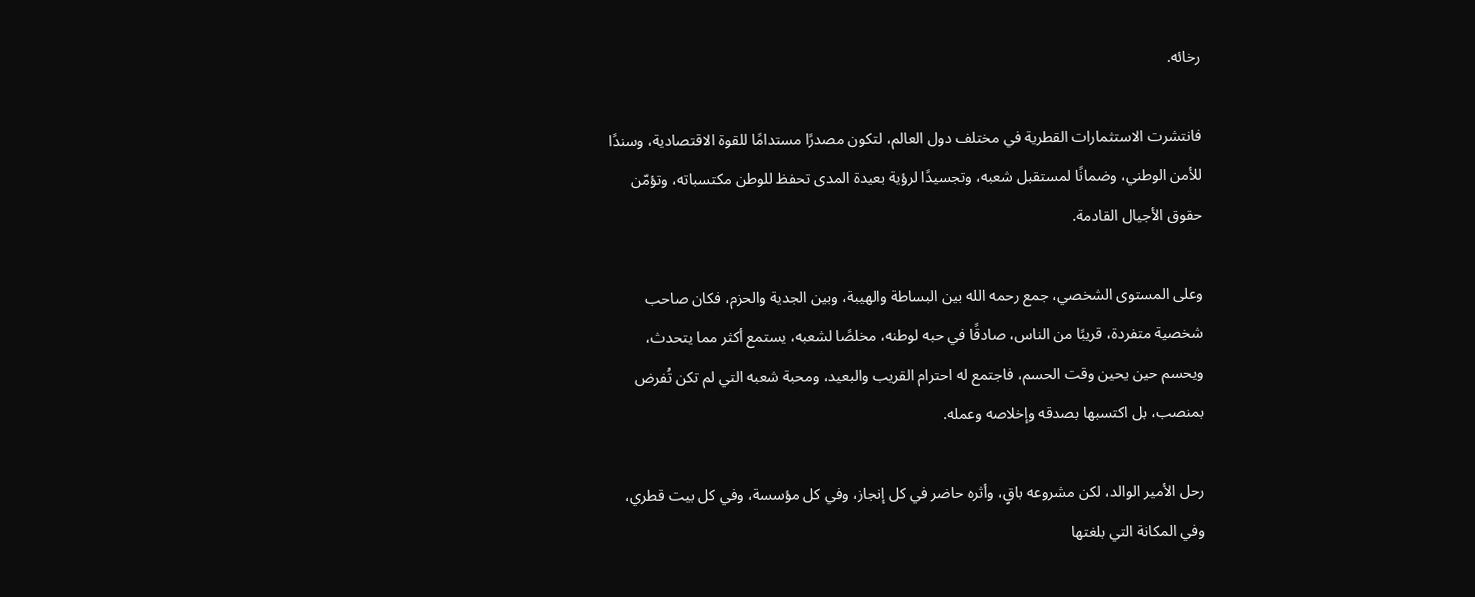رخائه.

فانتشرت الاستثمارات القطرية في مختلف دول العالم، لتكون مصدرًا مستدامًا للقوة الاقتصادية، وسندًا للأمن الوطني، وضمانًا لمستقبل شعبه، وتجسيدًا لرؤية بعيدة المدى تحفظ للوطن مكتسباته، وتؤمّن حقوق الأجيال القادمة.

وعلى المستوى الشخصي، جمع رحمه الله بين البساطة والهيبة، وبين الجدية والحزم، فكان صاحب شخصية متفردة، قريبًا من الناس، صادقًا في حبه لوطنه، مخلصًا لشعبه، يستمع أكثر مما يتحدث، ويحسم حين يحين وقت الحسم، فاجتمع له احترام القريب والبعيد، ومحبة شعبه التي لم تكن تُفرض بمنصب، بل اكتسبها بصدقه وإخلاصه وعمله.

رحل الأمير الوالد، لكن مشروعه باقٍ، وأثره حاضر في كل إنجاز، وفي كل مؤسسة، وفي كل بيت قطري، وفي المكانة التي بلغتها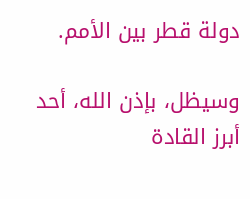دولة قطر بين الأمم.

وسيظل، بإذن الله، أحد أبرز القادة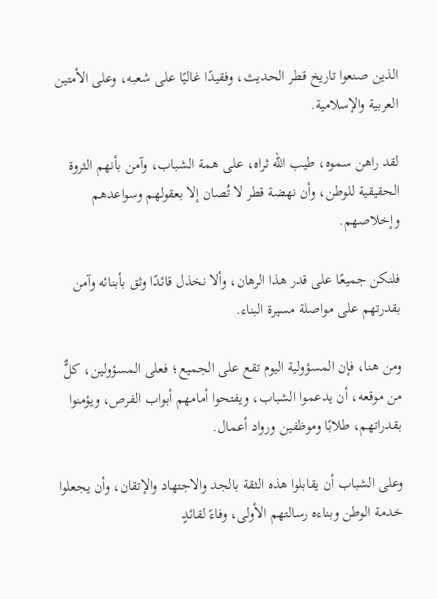الذين صنعوا تاريخ قطر الحديث، وفقيدًا غاليًا على شعبه، وعلى الأمتين العربية والإسلامية.

لقد راهن سموه، طيب الله ثراه، على همة الشباب، وآمن بأنهم الثروة الحقيقية للوطن، وأن نهضة قطر لا تُصان إلا بعقولهم وسواعدهم وإخلاصهم.

فلنكن جميعًا على قدر هذا الرهان، وألا نخذل قائدًا وثق بأبنائه وآمن بقدرتهم على مواصلة مسيرة البناء.

ومن هنا، فإن المسؤولية اليوم تقع على الجميع؛ فعلى المسؤولين، كلٌّ من موقعه، أن يدعموا الشباب، ويفتحوا أمامهم أبواب الفرص، ويؤمنوا بقدراتهم، طلابًا وموظفين ورواد أعمال.

وعلى الشباب أن يقابلوا هذه الثقة بالجد والاجتهاد والإتقان، وأن يجعلوا خدمة الوطن وبناءه رسالتهم الأولى، وفاءً لقائدٍ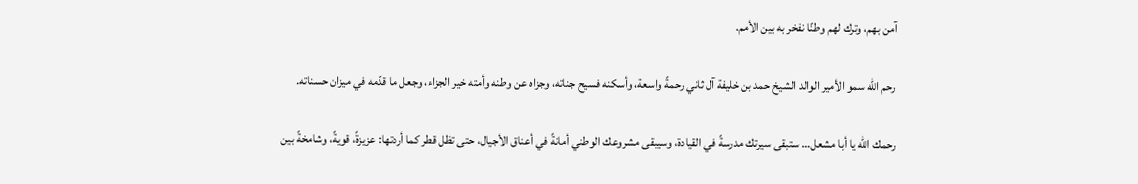آمن بهم، وترك لهم وطنًا نفخر به بين الأمم.

رحم الله سمو الأمير الوالد الشيخ حمد بن خليفة آل ثاني رحمةً واسعة، وأسكنه فسيح جناته، وجزاه عن وطنه وأمته خير الجزاء، وجعل ما قدّمه في ميزان حسناته.

رحمك الله يا أبا مشعل… ستبقى سيرتك مدرسةً في القيادة، وسيبقى مشروعك الوطني أمانةً في أعناق الأجيال، حتى تظل قطر كما أردتها: عزيزةً، قويةً، وشامخةً بين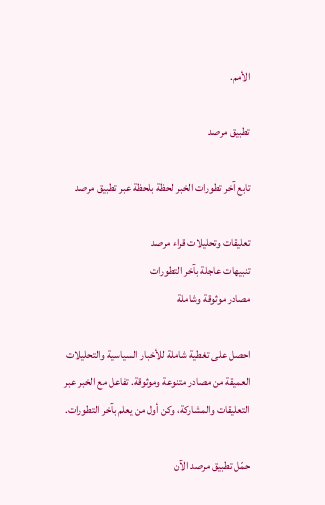الأمم.

تطبيق مرصد

تابع آخر تطورات الخبر لحظة بلحظة عبر تطبيق مرصد

تعليقات وتحليلات قراء مرصد
تنبيهات عاجلة بآخر التطورات
مصادر موثوقة وشاملة

احصل على تغطية شاملة للأخبار السياسية والتحليلات العميقة من مصادر متنوعة وموثوقة. تفاعل مع الخبر عبر التعليقات والمشاركة، وكن أول من يعلم بآخر التطورات.

حمّل تطبيق مرصد الآن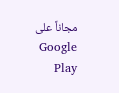مجاناً على Google Play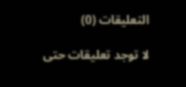التعليقات (0)

لا توجد تعليقات حتى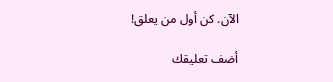الآن. كن أول من يعلق!

أضف تعليقك